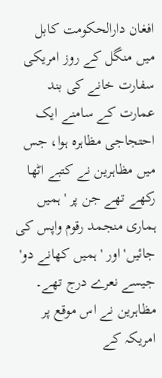افغان دارالحکومت کابل میں منگل کے روز امریکی سفارت خانے کی بند عمارت کے سامنے ایک احتجاجی مظاہرہ ہوا، جس میں مظاہرین نے کتبے اٹھا رکھے تھے جن پر 'ہمیں ہماری منجمد رقوم واپس کی جائیں' اور 'ہمیں کھانے دو' جیسے نعرے درج تھے۔ مظاہرین نے اس موقع پر امریکہ کے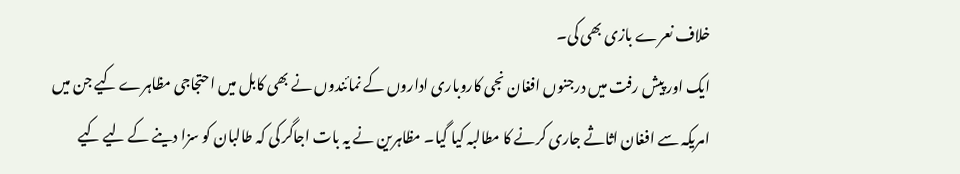خلاف نعرے بازی بھی کی۔
ایک اور پیش رفت میں درجنوں افغان نجی کاروباری اداروں کے نمائندوں نے بھی کابل میں احتجاجی مظاہرے کیے جن میں امریکہ سے افغان اثاثے جاری کرنے کا مطالبہ کیا گیا۔ مظاہرین نے یہ بات اجاگر کی کہ طالبان کو سزا دینے کے لیے کیے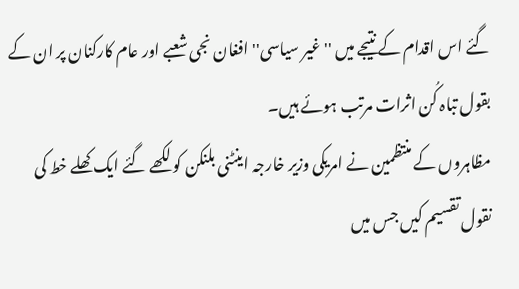گئے اس اقدام کے نتیجے میں ''غیر سیاسی'' افغان نجی شعبے اور عام کارکنان پر ان کے بقول تباہ کُن اثرات مرتب ہوئے ہیں۔
مظاہروں کے منتظمین نے امریکی وزیر خارجہ اینٹنی بلنکن کو لکھے گئے ایک کھلے خط کی نقول تقسیم کیں جس میں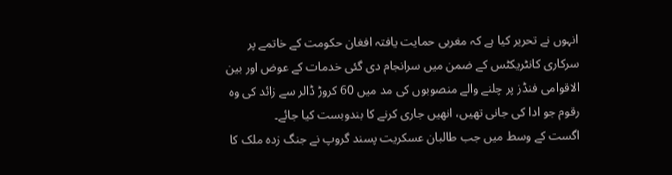انہوں نے تحریر کیا ہے کہ مغربی حمایت یافتہ افغان حکومت کے خاتمے پر سرکاری کانٹریکٹس کے ضمن میں سرانجام دی گئی خدمات کے عوض اور بین الاقوامی فنڈز پر چلنے والے منصوبوں کی مد میں 60 کروڑ ڈالر سے زائد کی وہ رقوم جو ادا کی جانی تھیں، انھیں جاری کرنے کا بندوبست کیا جائے۔
اگست کے وسط میں جب طالبان عسکریت پسند گروپ نے جنگ زدہ ملک کا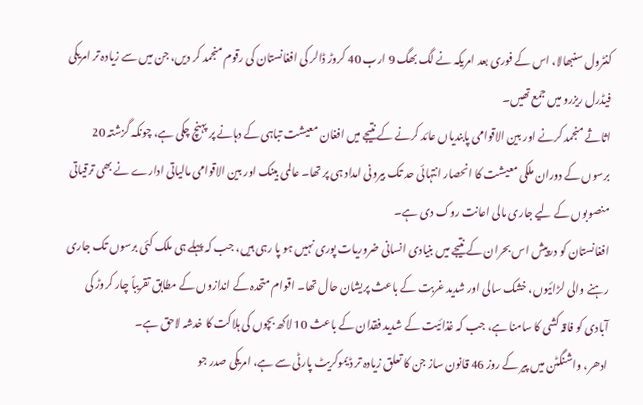کنٹرول سنبھالا، اس کے فوری بعد امریکہ نے لگ بھگ 9 ارب 40 کروڑ ڈالر کی افغانستان کی رقوم منجمد کر دیں، جن میں سے زیادہ تر امریکی فیڈرل ریزرو میں جمع تھیں۔
اثاثے منجمد کرنے اور بین الاقوامی پابندیاں عائد کرنے کے نتیجے میں افغان معیشت تباہی کے دہانے پر پہنچ چکی ہے، چونکہ گزشتہ 20 برسوں کے دوران ملکی معیشت کا انحصار انتہائی حد تک بیرونی امداد ہی پر تھا۔ عالمی بینک اور بین الاقوامی مالیاتی ادارے نے بھی ترقیاتی منصوبوں کے لیے جاری مالی اعانت روک دی ہے۔
افغانستان کو درپیش اس بحران کے نتیجے میں بنیادی انسانی ضروریات پوری نہیں ہو پا رہی ہیں، جب کہ پہلے ہی ملک کئی برسوں تک جاری رہنے والی لڑائیوں، خشک سالی اور شدید غربت کے باعث پریشان حال تھا۔ اقوام متحدہ کے اندازوں کے مطابق تقریباً چار کروڑ کی آبادی کو فاقہ کشی کا سامنا ہے، جب کہ غذائیت کے شدید فقدان کے باعث 10 لاکھ بچوں کی ہلاکت کا خدشہ لاحق ہے۔
ادھر، واشنگٹن میں پیر کے روز 46 قانون ساز جن کا تعلق زیادہ تر ڈیموکریٹ پارٹی سے ہے، امریکی صدر جو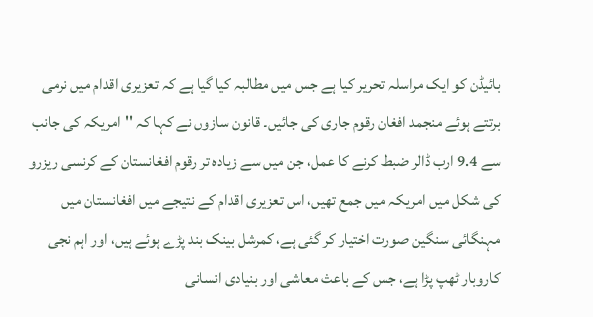بائیڈن کو ایک مراسلہ تحریر کیا ہے جس میں مطالبہ کیا گیا ہے کہ تعزیری اقدام میں نرمی برتتے ہوئے منجمد افغان رقوم جاری کی جائیں۔ قانون سازوں نے کہا کہ ''امریکہ کی جانب سے 9.4 ارب ڈالر ضبط کرنے کا عمل، جن میں سے زیادہ تر رقوم افغانستان کے کرنسی ریزرو کی شکل میں امریکہ میں جمع تھیں، اس تعزیری اقدام کے نتیجے میں افغانستان میں مہنگائی سنگین صورت اختیار کر گئی ہے، کمرشل بینک بند پڑے ہوئے ہیں، اور اہم نجی کاروبار ٹھپ پڑا ہے، جس کے باعث معاشی اور بنیادی انسانی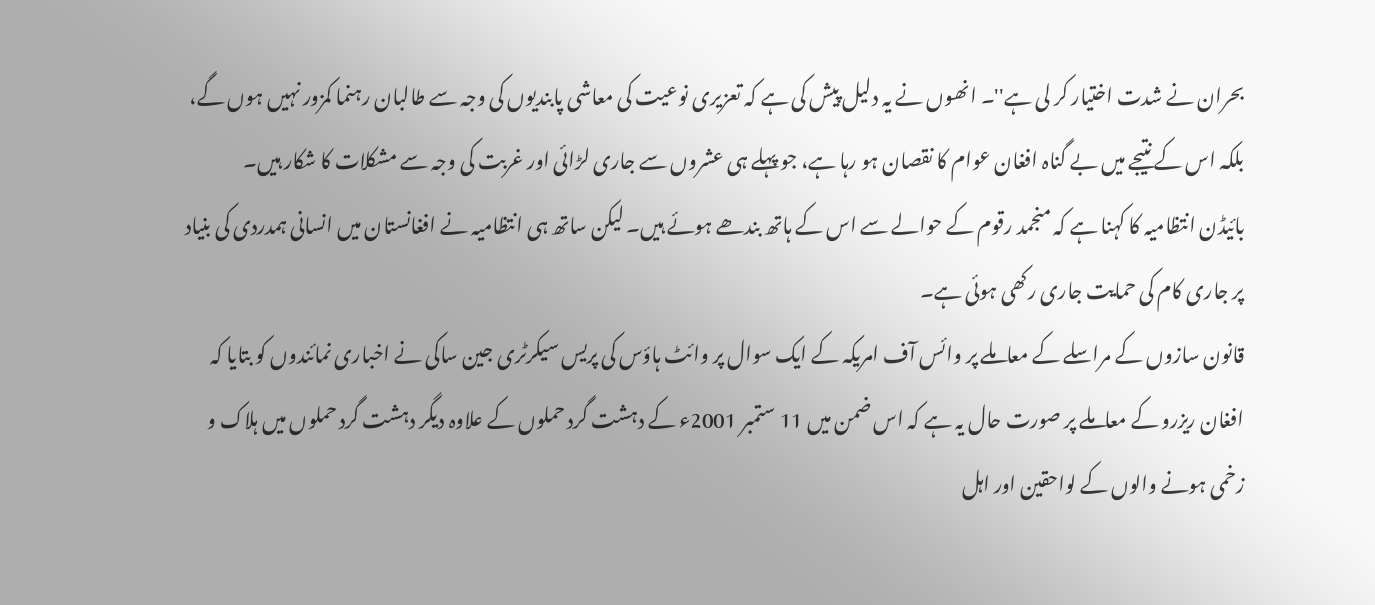بحران نے شدت اختیار کر لی ہے''۔ انھوں نے یہ دلیل پیش کی ہے کہ تعزیری نوعیت کی معاشی پابندیوں کی وجہ سے طالبان رہنما کمزور نہیں ہوں گے، بلکہ اس کے نتیجے میں بے گناہ افغان عوام کا نقصان ہو رہا ہے، جو پہلے ہی عشروں سے جاری لڑائی اور غربت کی وجہ سے مشکلات کا شکار ہیں۔
بائیڈن انتظامیہ کا کہنا ہے کہ منجمد رقوم کے حوالے سے اس کے ہاتھ بندھے ہوئے ہیں۔ لیکن ساتھ ہی انتظامیہ نے افغانستان میں انسانی ہمدردی کی بنیاد پر جاری کام کی حمایت جاری رکھی ہوئی ہے۔
قانون سازوں کے مراسلے کے معاملے پر وائس آف امریکہ کے ایک سوال پر وائٹ ہاؤس کی پریس سیکرٹری جین ساکی نے اخباری نمائندوں کو بتایا کہ افغان ریزرو کے معاملے پر صورت حال یہ ہے کہ اس ضمن میں 11 ستمبر 2001ء کے دہشت گرد حملوں کے علاوہ دیگر دہشت گرد حملوں میں ہلاک و زخمی ہونے والوں کے لواحقین اور اہل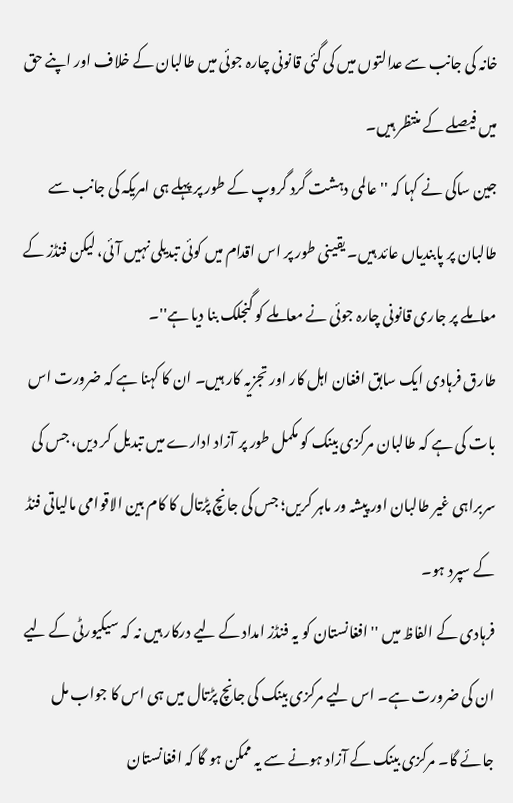خانہ کی جانب سے عدالتوں میں کی گئی قانونی چارہ جوئی میں طالبان کے خلاف اور اپنے حق میں فیصلے کے منتظر ہیں۔
جین ساکی نے کہا کہ ''عالمی دہشت گرد گروپ کے طور پر پہلے ہی امریکہ کی جانب سے طالبان پر پابندیاں عائد ہیں۔ یقینی طور پر اس اقدام میں کوئی تبدیلی نہیں آئی، لیکن فنڈز کے معاملے پر جاری قانونی چارہ جوئی نے معاملے کو گنجلک بنا دیا ہے''۔
طارق فرہادی ایک سابق افغان اہل کار اور تجزیہ کار ہیں۔ ان کا کہنا ہے کہ ضرورت اس بات کی ہے کہ طالبان مرکزی بینک کو مکمل طور پر آزاد ادارے میں تبدیل کر دیں، جس کی سربراہی غیر طالبان اور پیشہ ور ماہر کریں؛ جس کی جانچ پڑتال کا کام بین الاقوامی مالیاتی فنڈ کے سپرد ہو۔
فرہادی کے الفاظ میں ''افغانستان کو یہ فنڈز امداد کے لیے درکار ہیں نہ کہ سیکیورٹی کے لیے ان کی ضرورت ہے۔ اس لیے مرکزی بینک کی جانچ پڑتال میں ہی اس کا جواب مل جائے گا۔ مرکزی بینک کے آزاد ہونے سے یہ ممکن ہو گا کہ افغانستان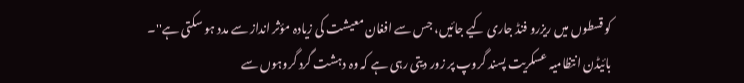کو قسطوں میں ریزرو فنڈ جاری کیے جائیں، جس سے افغان معیشت کی زیادہ مؤثر انداز سے مدد ہو سکتی ہے''۔
بائیڈن انتظامیہ عسکریت پسند گروپ پر زور دیتی رہی ہے کہ وہ دہشت گرد گروہوں سے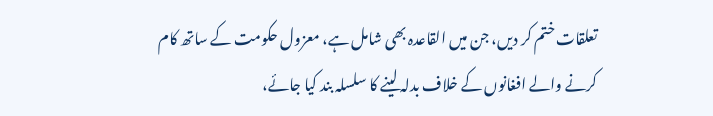تعلقات ختم کر دیں، جن میں القاعدہ بھی شامل ہے، معزول حکومت کے ساتھ کام کرنے والے افغانوں کے خلاف بدلہ لینے کا سلسلہ بند کیا جائے،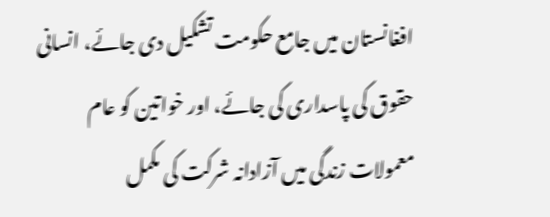افغانستان میں جامع حکومت تشکیل دی جائے، انسانی حقوق کی پاسداری کی جائے، اور خواتین کو عام معمولات زندگی میں آزادانہ شرکت کی مکمل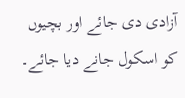آزادی دی جائے اور بچیوں کو اسکول جانے دیا جائے۔